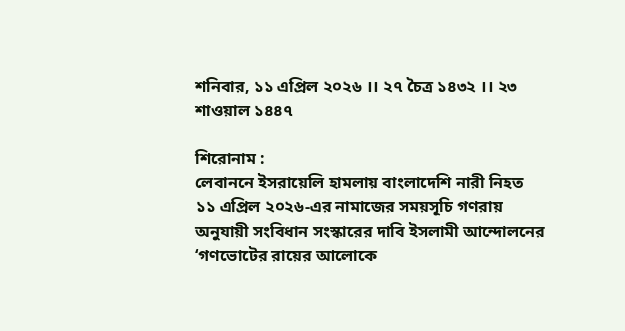শনিবার, ১১ এপ্রিল ২০২৬ ।। ২৭ চৈত্র ১৪৩২ ।। ২৩ শাওয়াল ১৪৪৭

শিরোনাম :
লেবাননে ইসরায়েলি হামলায় বাংলাদেশি নারী নিহত ১১ এপ্রিল ২০২৬-এর নামাজের সময়সূচি গণরায় অনুযায়ী সংবিধান সংস্কারের দাবি ইসলামী আন্দোলনের ‘গণভোটের রায়ের আলোকে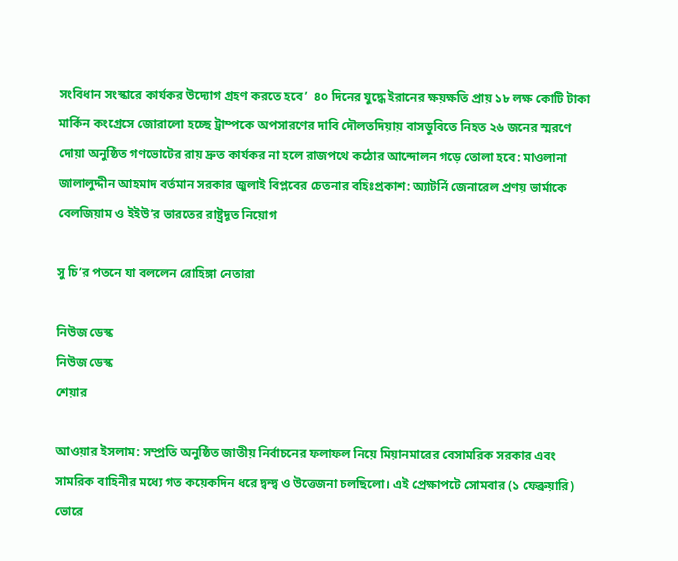সংবিধান সংস্কারে কার্যকর উদ্যোগ গ্রহণ করতে হবে’  ৪০ দিনের যুদ্ধে ইরানের ক্ষয়ক্ষতি প্রায় ১৮ লক্ষ কোটি টাকা মার্কিন কংগ্রেসে জোরালো হচ্ছে ট্রাম্পকে অপসারণের দাবি দৌলতদিয়ায় বাসডুবিতে নিহত ২৬ জনের স্মরণে দোয়া অনুষ্ঠিত গণভোটের রায় দ্রুত কার্যকর না হলে রাজপথে কঠোর আন্দোলন গড়ে তোলা হবে: মাওলানা জালালুদ্দীন আহমাদ বর্তমান সরকার জুলাই বিপ্লবের চেতনার বহিঃপ্রকাশ: অ্যাটর্নি জেনারেল প্রণয় ভার্মাকে বেলজিয়াম ও ইইউ’র ভারতের রাষ্ট্রদূত নিয়োগ

সু চি’র পতনে যা বললেন রোহিঙ্গা নেতারা

নিউজ ডেস্ক
নিউজ ডেস্ক
শেয়ার

আওয়ার ইসলাম: সম্প্রতি অনুষ্ঠিত জাতীয় নির্বাচনের ফলাফল নিয়ে মিয়ানমারের বেসামরিক সরকার এবং সামরিক বাহিনীর মধ্যে গত কয়েকদিন ধরে দ্বন্দ্ব ও উত্তেজনা চলছিলো। এই প্রেক্ষাপটে সোমবার (১ ফেব্রুয়ারি) ভোরে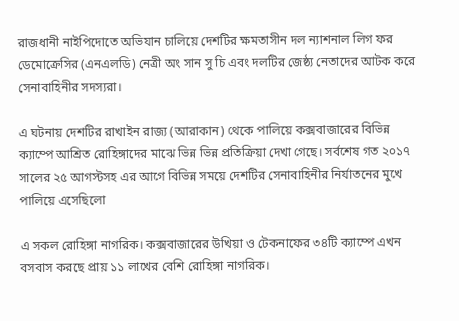রাজধানী নাইপিদোতে অভিযান চালিয়ে দেশটির ক্ষমতাসীন দল ন্যাশনাল লিগ ফর ডেমোক্রেসির (এনএলডি) নেত্রী অং সান সু চি এবং দলটির জেষ্ঠ্য নেতাদের আটক করে সেনাবাহিনীর সদস্যরা।

এ ঘটনায় দেশটির রাখাইন রাজ্য (আরাকান) থেকে পালিয়ে কক্সবাজারের বিভিন্ন ক্যাম্পে আশ্রিত রোহিঙ্গাদের মাঝে ভিন্ন ভিন্ন প্রতিক্রিয়া দেখা গেছে। সর্বশেষ গত ২০১৭ সালের ২৫ আগস্টসহ এর আগে বিভিন্ন সময়ে দেশটির সেনাবাহিনীর নির্যাতনের মুখে পালিয়ে এসেছিলো

এ সকল রোহিঙ্গা নাগরিক। কক্সবাজারের উখিয়া ও টেকনাফের ৩৪টি ক্যাম্পে এখন বসবাস করছে প্রায় ১১ লাখের বেশি রোহিঙ্গা নাগরিক।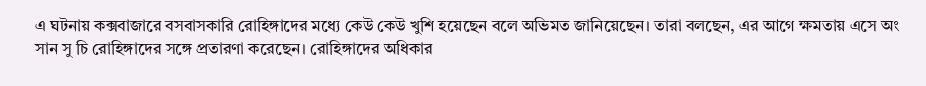এ ঘটনায় কক্সবাজারে বসবাসকারি রোহিঙ্গাদের মধ্যে কেউ কেউ খুশি হয়েছেন বলে অভিমত জানিয়েছেন। তারা বলছেন, এর আগে ক্ষমতায় এসে অং সান সু চি রোহিঙ্গাদের সঙ্গে প্রতারণা করেছেন। রোহিঙ্গাদের অধিকার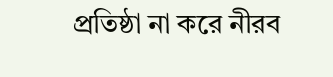প্রতিষ্ঠা না করে নীরব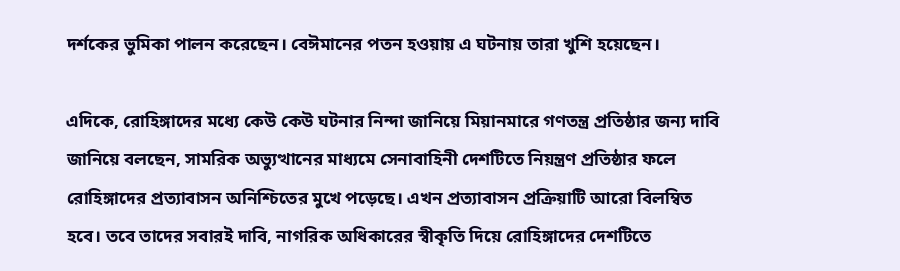দর্শকের ভুমিকা পালন করেছেন। বেঈমানের পতন হওয়ায় এ ঘটনায় তারা খুশি হয়েছেন।

এদিকে, রোহিঙ্গাদের মধ্যে কেউ কেউ ঘটনার নিন্দা জানিয়ে মিয়ানমারে গণতন্ত্র প্রতিষ্ঠার জন্য দাবি জানিয়ে বলছেন, সামরিক অভ্যুত্থানের মাধ্যমে সেনাবাহিনী দেশটিতে নিয়ন্ত্রণ প্রতিষ্ঠার ফলে রোহিঙ্গাদের প্রত্যাবাসন অনিশ্চিতের মুখে পড়েছে। এখন প্রত্যাবাসন প্রক্রিয়াটি আরো বিলম্বিত হবে। তবে তাদের সবারই দাবি, নাগরিক অধিকারের স্বীকৃতি দিয়ে রোহিঙ্গাদের দেশটিতে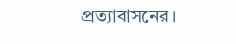প্রত্যাবাসনের।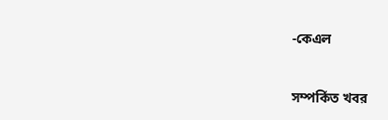-কেএল


সম্পর্কিত খবর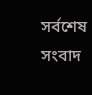সর্বশেষ সংবাদ